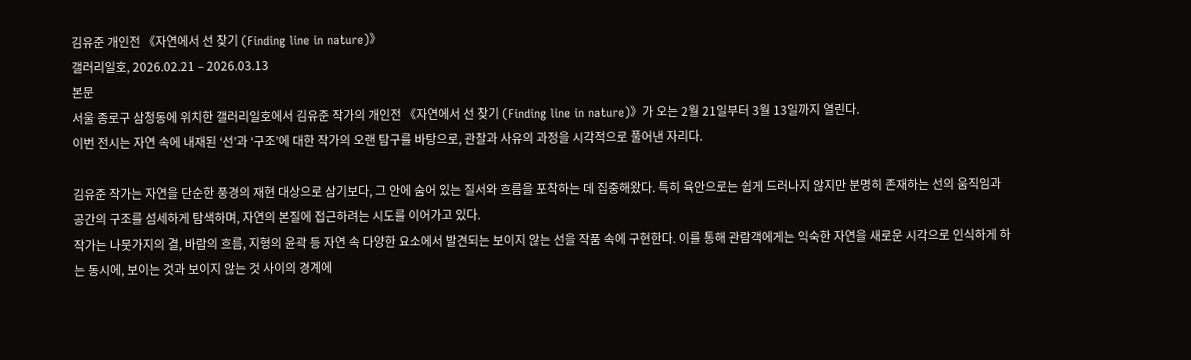김유준 개인전 《자연에서 선 찾기 (Finding line in nature)》
갤러리일호, 2026.02.21 – 2026.03.13
본문
서울 종로구 삼청동에 위치한 갤러리일호에서 김유준 작가의 개인전 《자연에서 선 찾기 (Finding line in nature)》가 오는 2월 21일부터 3월 13일까지 열린다.
이번 전시는 자연 속에 내재된 ‘선’과 ‘구조’에 대한 작가의 오랜 탐구를 바탕으로, 관찰과 사유의 과정을 시각적으로 풀어낸 자리다.

김유준 작가는 자연을 단순한 풍경의 재현 대상으로 삼기보다, 그 안에 숨어 있는 질서와 흐름을 포착하는 데 집중해왔다. 특히 육안으로는 쉽게 드러나지 않지만 분명히 존재하는 선의 움직임과 공간의 구조를 섬세하게 탐색하며, 자연의 본질에 접근하려는 시도를 이어가고 있다.
작가는 나뭇가지의 결, 바람의 흐름, 지형의 윤곽 등 자연 속 다양한 요소에서 발견되는 보이지 않는 선을 작품 속에 구현한다. 이를 통해 관람객에게는 익숙한 자연을 새로운 시각으로 인식하게 하는 동시에, 보이는 것과 보이지 않는 것 사이의 경계에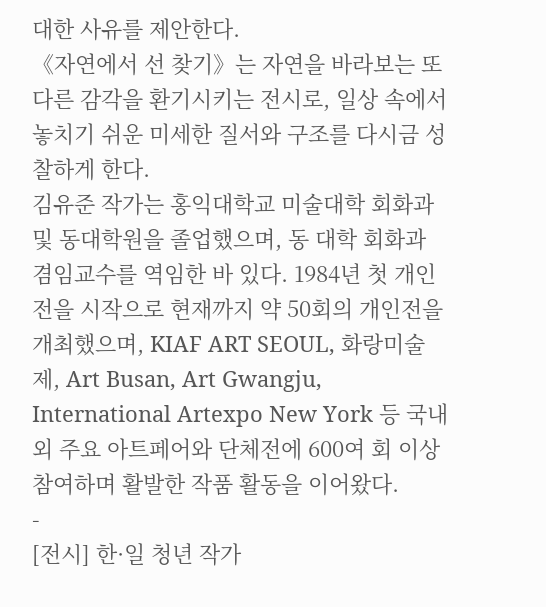대한 사유를 제안한다.
《자연에서 선 찾기》는 자연을 바라보는 또 다른 감각을 환기시키는 전시로, 일상 속에서 놓치기 쉬운 미세한 질서와 구조를 다시금 성찰하게 한다.
김유준 작가는 홍익대학교 미술대학 회화과 및 동대학원을 졸업했으며, 동 대학 회화과 겸임교수를 역임한 바 있다. 1984년 첫 개인전을 시작으로 현재까지 약 50회의 개인전을 개최했으며, KIAF ART SEOUL, 화랑미술제, Art Busan, Art Gwangju, International Artexpo New York 등 국내외 주요 아트페어와 단체전에 600여 회 이상 참여하며 활발한 작품 활동을 이어왔다.
-
[전시] 한·일 청년 작가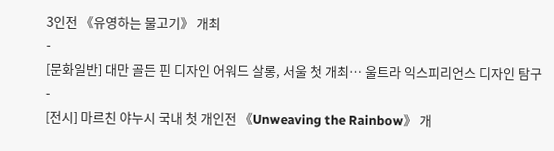3인전 《유영하는 물고기》 개최
-
[문화일반] 대만 골든 핀 디자인 어워드 살롱, 서울 첫 개최… 울트라 익스피리언스 디자인 탐구
-
[전시] 마르친 야누시 국내 첫 개인전 《Unweaving the Rainbow》 개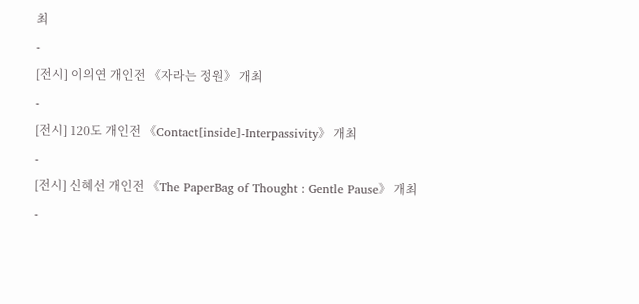최
-
[전시] 이의연 개인전 《자라는 정원》 개최
-
[전시] 120도 개인전 《Contact[inside]-Interpassivity》 개최
-
[전시] 신혜선 개인전 《The PaperBag of Thought : Gentle Pause》 개최
-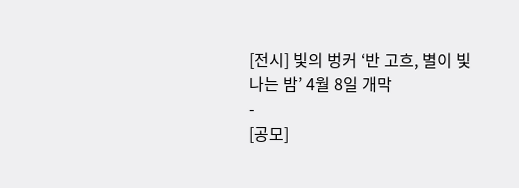[전시] 빛의 벙커 ‘반 고흐, 별이 빛나는 밤’ 4월 8일 개막
-
[공모]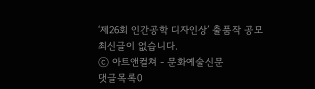‘제26회 인간공학 디자인상’ 출품작 공모
최신글이 없습니다.
ⓒ 아트앤컬쳐 - 문화예술신문
댓글목록0